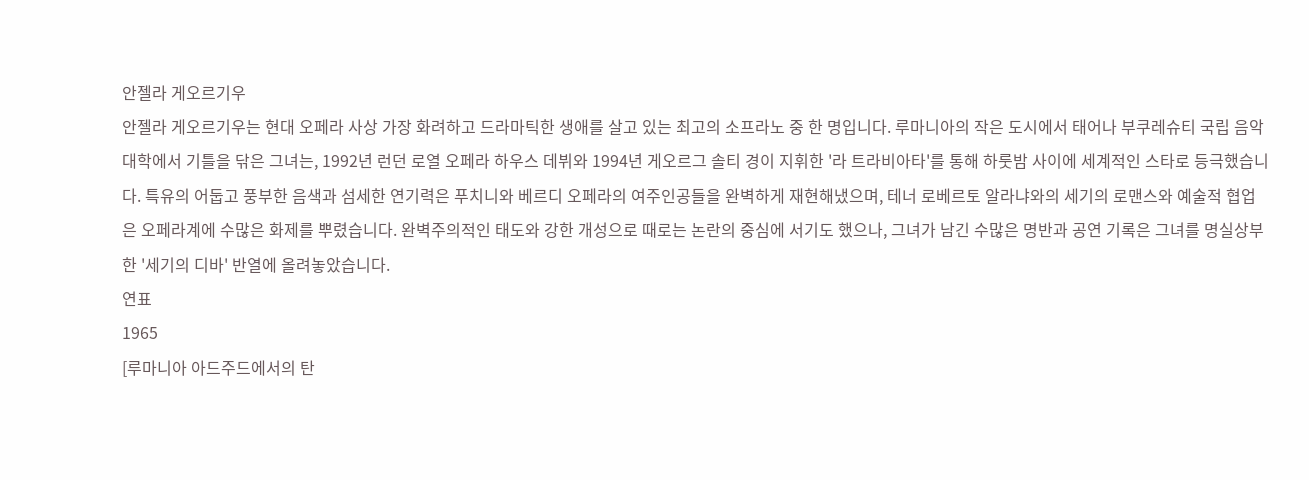안젤라 게오르기우
안젤라 게오르기우는 현대 오페라 사상 가장 화려하고 드라마틱한 생애를 살고 있는 최고의 소프라노 중 한 명입니다. 루마니아의 작은 도시에서 태어나 부쿠레슈티 국립 음악대학에서 기틀을 닦은 그녀는, 1992년 런던 로열 오페라 하우스 데뷔와 1994년 게오르그 솔티 경이 지휘한 '라 트라비아타'를 통해 하룻밤 사이에 세계적인 스타로 등극했습니다. 특유의 어둡고 풍부한 음색과 섬세한 연기력은 푸치니와 베르디 오페라의 여주인공들을 완벽하게 재현해냈으며, 테너 로베르토 알라냐와의 세기의 로맨스와 예술적 협업은 오페라계에 수많은 화제를 뿌렸습니다. 완벽주의적인 태도와 강한 개성으로 때로는 논란의 중심에 서기도 했으나, 그녀가 남긴 수많은 명반과 공연 기록은 그녀를 명실상부한 '세기의 디바' 반열에 올려놓았습니다.
연표
1965
[루마니아 아드주드에서의 탄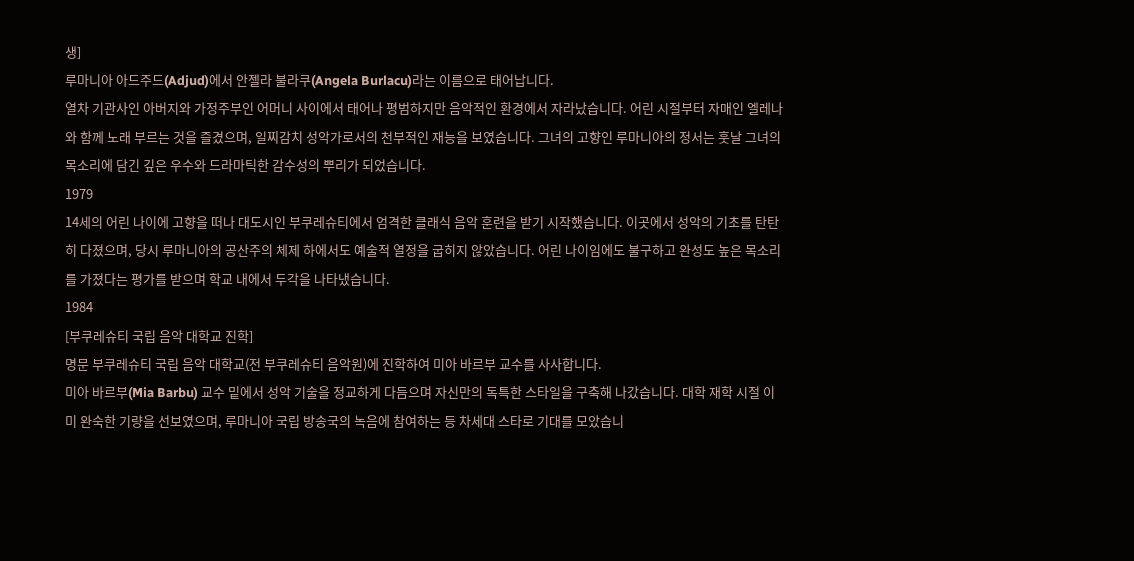생]
루마니아 아드주드(Adjud)에서 안젤라 불라쿠(Angela Burlacu)라는 이름으로 태어납니다.
열차 기관사인 아버지와 가정주부인 어머니 사이에서 태어나 평범하지만 음악적인 환경에서 자라났습니다. 어린 시절부터 자매인 엘레나와 함께 노래 부르는 것을 즐겼으며, 일찌감치 성악가로서의 천부적인 재능을 보였습니다. 그녀의 고향인 루마니아의 정서는 훗날 그녀의 목소리에 담긴 깊은 우수와 드라마틱한 감수성의 뿌리가 되었습니다.
1979
14세의 어린 나이에 고향을 떠나 대도시인 부쿠레슈티에서 엄격한 클래식 음악 훈련을 받기 시작했습니다. 이곳에서 성악의 기초를 탄탄히 다졌으며, 당시 루마니아의 공산주의 체제 하에서도 예술적 열정을 굽히지 않았습니다. 어린 나이임에도 불구하고 완성도 높은 목소리를 가졌다는 평가를 받으며 학교 내에서 두각을 나타냈습니다.
1984
[부쿠레슈티 국립 음악 대학교 진학]
명문 부쿠레슈티 국립 음악 대학교(전 부쿠레슈티 음악원)에 진학하여 미아 바르부 교수를 사사합니다.
미아 바르부(Mia Barbu) 교수 밑에서 성악 기술을 정교하게 다듬으며 자신만의 독특한 스타일을 구축해 나갔습니다. 대학 재학 시절 이미 완숙한 기량을 선보였으며, 루마니아 국립 방송국의 녹음에 참여하는 등 차세대 스타로 기대를 모았습니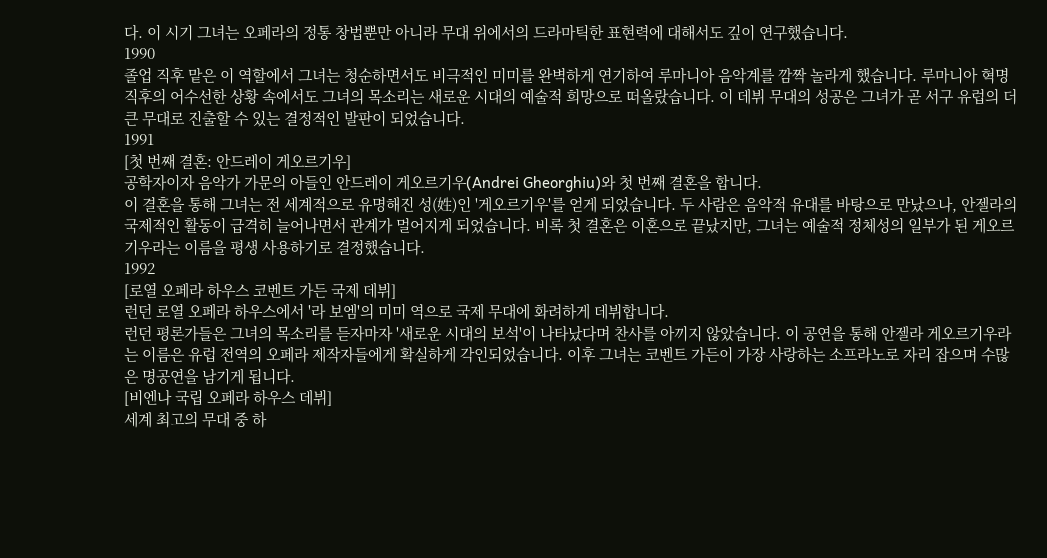다. 이 시기 그녀는 오페라의 정통 창법뿐만 아니라 무대 위에서의 드라마틱한 표현력에 대해서도 깊이 연구했습니다.
1990
졸업 직후 맡은 이 역할에서 그녀는 청순하면서도 비극적인 미미를 완벽하게 연기하여 루마니아 음악계를 깜짝 놀라게 했습니다. 루마니아 혁명 직후의 어수선한 상황 속에서도 그녀의 목소리는 새로운 시대의 예술적 희망으로 떠올랐습니다. 이 데뷔 무대의 성공은 그녀가 곧 서구 유럽의 더 큰 무대로 진출할 수 있는 결정적인 발판이 되었습니다.
1991
[첫 번째 결혼: 안드레이 게오르기우]
공학자이자 음악가 가문의 아들인 안드레이 게오르기우(Andrei Gheorghiu)와 첫 번째 결혼을 합니다.
이 결혼을 통해 그녀는 전 세계적으로 유명해진 성(姓)인 '게오르기우'를 얻게 되었습니다. 두 사람은 음악적 유대를 바탕으로 만났으나, 안젤라의 국제적인 활동이 급격히 늘어나면서 관계가 멀어지게 되었습니다. 비록 첫 결혼은 이혼으로 끝났지만, 그녀는 예술적 정체성의 일부가 된 게오르기우라는 이름을 평생 사용하기로 결정했습니다.
1992
[로열 오페라 하우스 코벤트 가든 국제 데뷔]
런던 로열 오페라 하우스에서 '라 보엠'의 미미 역으로 국제 무대에 화려하게 데뷔합니다.
런던 평론가들은 그녀의 목소리를 듣자마자 '새로운 시대의 보석'이 나타났다며 찬사를 아끼지 않았습니다. 이 공연을 통해 안젤라 게오르기우라는 이름은 유럽 전역의 오페라 제작자들에게 확실하게 각인되었습니다. 이후 그녀는 코벤트 가든이 가장 사랑하는 소프라노로 자리 잡으며 수많은 명공연을 남기게 됩니다.
[비엔나 국립 오페라 하우스 데뷔]
세계 최고의 무대 중 하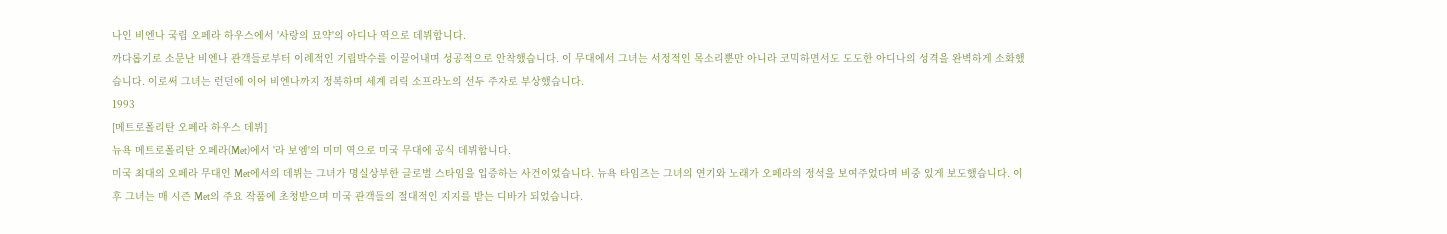나인 비엔나 국립 오페라 하우스에서 '사랑의 묘약'의 아디나 역으로 데뷔합니다.
까다롭기로 소문난 비엔나 관객들로부터 이례적인 기립박수를 이끌어내며 성공적으로 안착했습니다. 이 무대에서 그녀는 서정적인 목소리뿐만 아니라 코믹하면서도 도도한 아디나의 성격을 완벽하게 소화했습니다. 이로써 그녀는 런던에 이어 비엔나까지 정복하며 세계 리릭 소프라노의 선두 주자로 부상했습니다.
1993
[메트로폴리탄 오페라 하우스 데뷔]
뉴욕 메트로폴리탄 오페라(Met)에서 '라 보엠'의 미미 역으로 미국 무대에 공식 데뷔합니다.
미국 최대의 오페라 무대인 Met에서의 데뷔는 그녀가 명실상부한 글로벌 스타임을 입증하는 사건이었습니다. 뉴욕 타임즈는 그녀의 연기와 노래가 오페라의 정석을 보여주었다며 비중 있게 보도했습니다. 이후 그녀는 매 시즌 Met의 주요 작품에 초청받으며 미국 관객들의 절대적인 지지를 받는 디바가 되었습니다.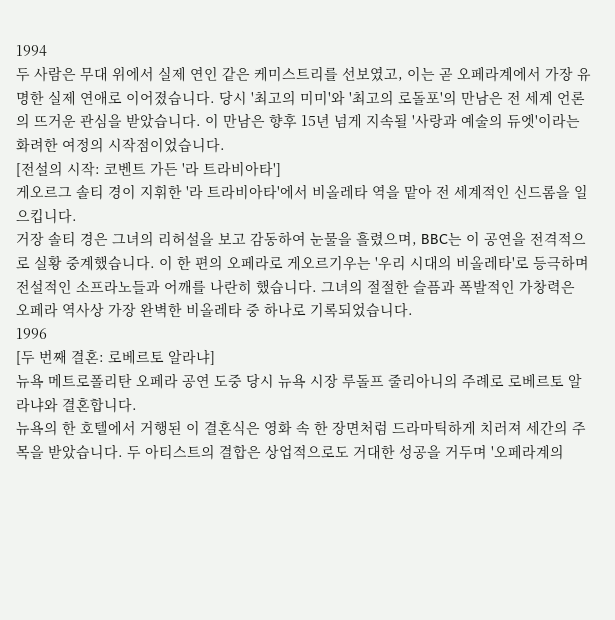1994
두 사람은 무대 위에서 실제 연인 같은 케미스트리를 선보였고, 이는 곧 오페라계에서 가장 유명한 실제 연애로 이어졌습니다. 당시 '최고의 미미'와 '최고의 로돌포'의 만남은 전 세계 언론의 뜨거운 관심을 받았습니다. 이 만남은 향후 15년 넘게 지속될 '사랑과 예술의 듀엣'이라는 화려한 여정의 시작점이었습니다.
[전설의 시작: 코벤트 가든 '라 트라비아타']
게오르그 솔티 경이 지휘한 '라 트라비아타'에서 비올레타 역을 맡아 전 세계적인 신드롬을 일으킵니다.
거장 솔티 경은 그녀의 리허설을 보고 감동하여 눈물을 흘렸으며, BBC는 이 공연을 전격적으로 실황 중계했습니다. 이 한 편의 오페라로 게오르기우는 '우리 시대의 비올레타'로 등극하며 전설적인 소프라노들과 어깨를 나란히 했습니다. 그녀의 절절한 슬픔과 폭발적인 가창력은 오페라 역사상 가장 완벽한 비올레타 중 하나로 기록되었습니다.
1996
[두 번째 결혼: 로베르토 알라냐]
뉴욕 메트로폴리탄 오페라 공연 도중 당시 뉴욕 시장 루돌프 줄리아니의 주례로 로베르토 알라냐와 결혼합니다.
뉴욕의 한 호텔에서 거행된 이 결혼식은 영화 속 한 장면처럼 드라마틱하게 치러져 세간의 주목을 받았습니다. 두 아티스트의 결합은 상업적으로도 거대한 성공을 거두며 '오페라계의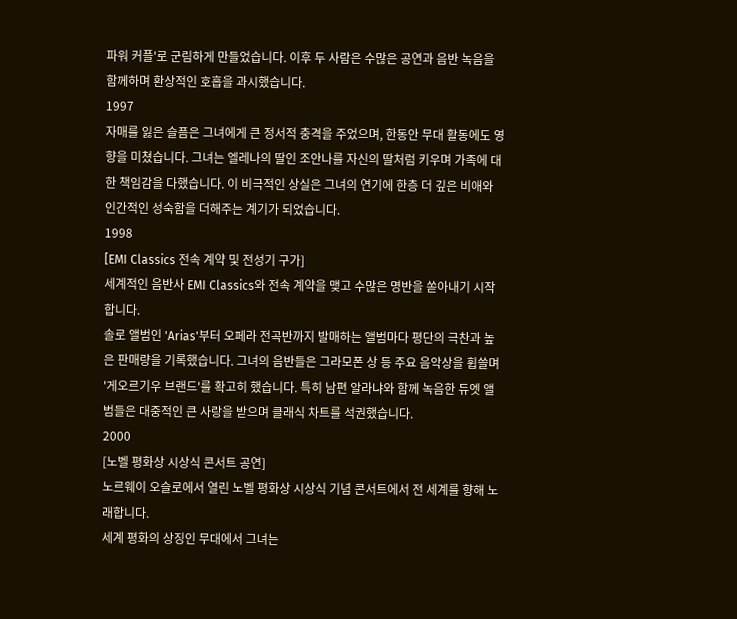파워 커플'로 군림하게 만들었습니다. 이후 두 사람은 수많은 공연과 음반 녹음을 함께하며 환상적인 호흡을 과시했습니다.
1997
자매를 잃은 슬픔은 그녀에게 큰 정서적 충격을 주었으며, 한동안 무대 활동에도 영향을 미쳤습니다. 그녀는 엘레나의 딸인 조안나를 자신의 딸처럼 키우며 가족에 대한 책임감을 다했습니다. 이 비극적인 상실은 그녀의 연기에 한층 더 깊은 비애와 인간적인 성숙함을 더해주는 계기가 되었습니다.
1998
[EMI Classics 전속 계약 및 전성기 구가]
세계적인 음반사 EMI Classics와 전속 계약을 맺고 수많은 명반을 쏟아내기 시작합니다.
솔로 앨범인 'Arias'부터 오페라 전곡반까지 발매하는 앨범마다 평단의 극찬과 높은 판매량을 기록했습니다. 그녀의 음반들은 그라모폰 상 등 주요 음악상을 휩쓸며 '게오르기우 브랜드'를 확고히 했습니다. 특히 남편 알라냐와 함께 녹음한 듀엣 앨범들은 대중적인 큰 사랑을 받으며 클래식 차트를 석권했습니다.
2000
[노벨 평화상 시상식 콘서트 공연]
노르웨이 오슬로에서 열린 노벨 평화상 시상식 기념 콘서트에서 전 세계를 향해 노래합니다.
세계 평화의 상징인 무대에서 그녀는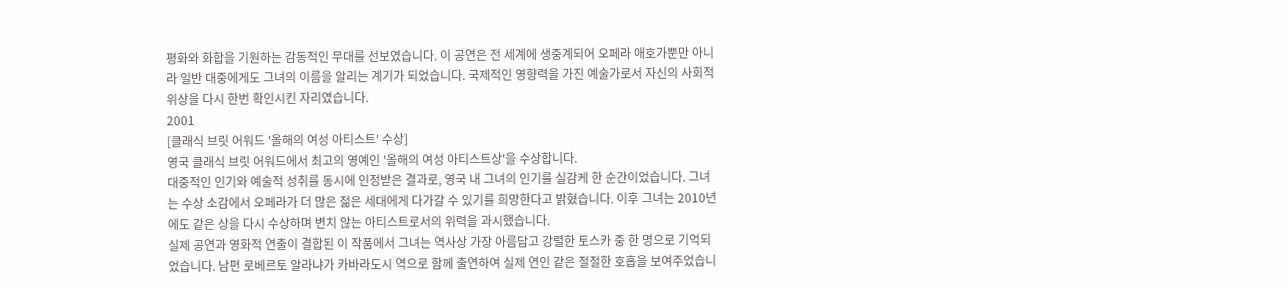평화와 화합을 기원하는 감동적인 무대를 선보였습니다. 이 공연은 전 세계에 생중계되어 오페라 애호가뿐만 아니라 일반 대중에게도 그녀의 이름을 알리는 계기가 되었습니다. 국제적인 영향력을 가진 예술가로서 자신의 사회적 위상을 다시 한번 확인시킨 자리였습니다.
2001
[클래식 브릿 어워드 '올해의 여성 아티스트' 수상]
영국 클래식 브릿 어워드에서 최고의 영예인 '올해의 여성 아티스트상'을 수상합니다.
대중적인 인기와 예술적 성취를 동시에 인정받은 결과로, 영국 내 그녀의 인기를 실감케 한 순간이었습니다. 그녀는 수상 소감에서 오페라가 더 많은 젊은 세대에게 다가갈 수 있기를 희망한다고 밝혔습니다. 이후 그녀는 2010년에도 같은 상을 다시 수상하며 변치 않는 아티스트로서의 위력을 과시했습니다.
실제 공연과 영화적 연출이 결합된 이 작품에서 그녀는 역사상 가장 아름답고 강렬한 토스카 중 한 명으로 기억되었습니다. 남편 로베르토 알라냐가 카바라도시 역으로 함께 출연하여 실제 연인 같은 절절한 호흡을 보여주었습니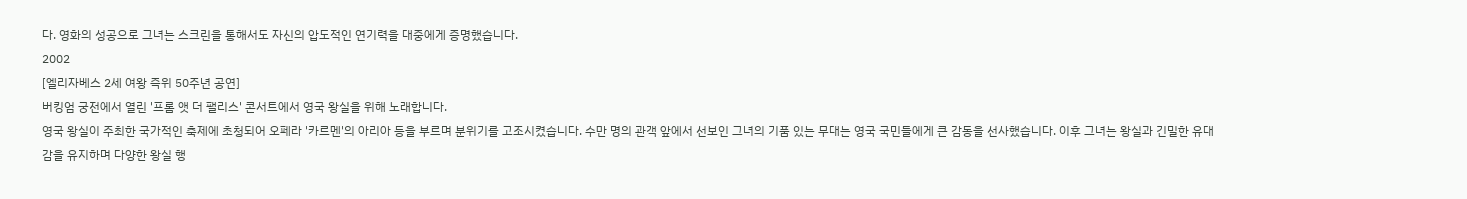다. 영화의 성공으로 그녀는 스크린을 통해서도 자신의 압도적인 연기력을 대중에게 증명했습니다.
2002
[엘리자베스 2세 여왕 즉위 50주년 공연]
버킹엄 궁전에서 열린 '프롬 앳 더 팰리스' 콘서트에서 영국 왕실을 위해 노래합니다.
영국 왕실이 주최한 국가적인 축제에 초청되어 오페라 '카르멘'의 아리아 등을 부르며 분위기를 고조시켰습니다. 수만 명의 관객 앞에서 선보인 그녀의 기품 있는 무대는 영국 국민들에게 큰 감동을 선사했습니다. 이후 그녀는 왕실과 긴밀한 유대감을 유지하며 다양한 왕실 행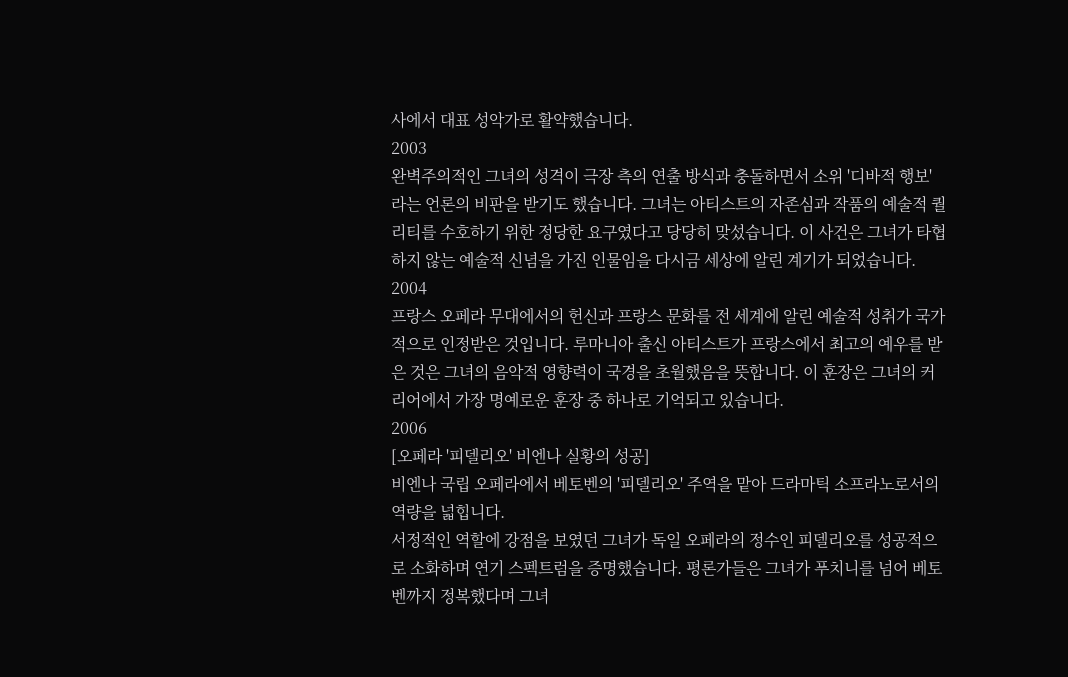사에서 대표 성악가로 활약했습니다.
2003
완벽주의적인 그녀의 성격이 극장 측의 연출 방식과 충돌하면서 소위 '디바적 행보'라는 언론의 비판을 받기도 했습니다. 그녀는 아티스트의 자존심과 작품의 예술적 퀄리티를 수호하기 위한 정당한 요구였다고 당당히 맞섰습니다. 이 사건은 그녀가 타협하지 않는 예술적 신념을 가진 인물임을 다시금 세상에 알린 계기가 되었습니다.
2004
프랑스 오페라 무대에서의 헌신과 프랑스 문화를 전 세계에 알린 예술적 성취가 국가적으로 인정받은 것입니다. 루마니아 출신 아티스트가 프랑스에서 최고의 예우를 받은 것은 그녀의 음악적 영향력이 국경을 초월했음을 뜻합니다. 이 훈장은 그녀의 커리어에서 가장 명예로운 훈장 중 하나로 기억되고 있습니다.
2006
[오페라 '피델리오' 비엔나 실황의 성공]
비엔나 국립 오페라에서 베토벤의 '피델리오' 주역을 맡아 드라마틱 소프라노로서의 역량을 넓힙니다.
서정적인 역할에 강점을 보였던 그녀가 독일 오페라의 정수인 피델리오를 성공적으로 소화하며 연기 스펙트럼을 증명했습니다. 평론가들은 그녀가 푸치니를 넘어 베토벤까지 정복했다며 그녀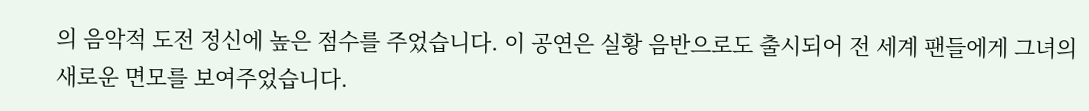의 음악적 도전 정신에 높은 점수를 주었습니다. 이 공연은 실황 음반으로도 출시되어 전 세계 팬들에게 그녀의 새로운 면모를 보여주었습니다.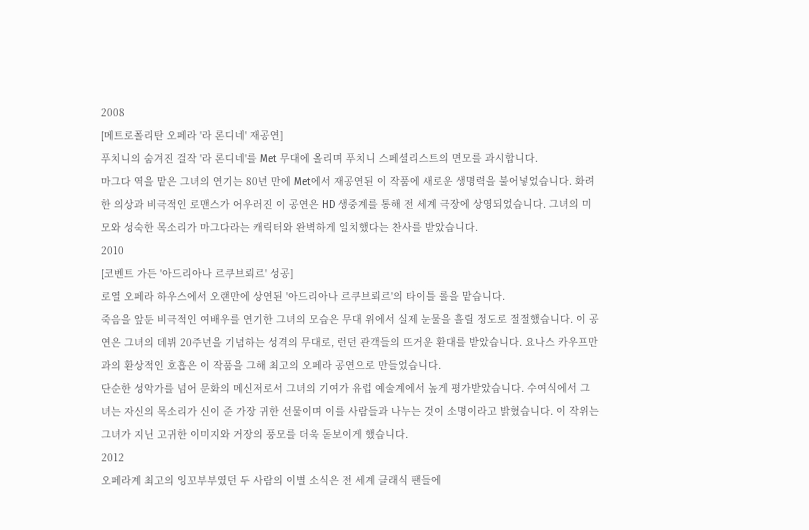2008
[메트로폴리탄 오페라 '라 론디네' 재공연]
푸치니의 숨겨진 걸작 '라 론디네'를 Met 무대에 올리며 푸치니 스페셜리스트의 면모를 과시합니다.
마그다 역을 맡은 그녀의 연기는 80년 만에 Met에서 재공연된 이 작품에 새로운 생명력을 불어넣었습니다. 화려한 의상과 비극적인 로맨스가 어우러진 이 공연은 HD 생중계를 통해 전 세계 극장에 상영되었습니다. 그녀의 미모와 성숙한 목소리가 마그다라는 캐릭터와 완벽하게 일치했다는 찬사를 받았습니다.
2010
[코벤트 가든 '아드리아나 르쿠브뢰르' 성공]
로열 오페라 하우스에서 오랜만에 상연된 '아드리아나 르쿠브뢰르'의 타이틀 롤을 맡습니다.
죽음을 앞둔 비극적인 여배우를 연기한 그녀의 모습은 무대 위에서 실제 눈물을 흘릴 정도로 절절했습니다. 이 공연은 그녀의 데뷔 20주년을 기념하는 성격의 무대로, 런던 관객들의 뜨거운 환대를 받았습니다. 요나스 카우프만과의 환상적인 호흡은 이 작품을 그해 최고의 오페라 공연으로 만들었습니다.
단순한 성악가를 넘어 문화의 메신저로서 그녀의 기여가 유럽 예술계에서 높게 평가받았습니다. 수여식에서 그녀는 자신의 목소리가 신이 준 가장 귀한 선물이며 이를 사람들과 나누는 것이 소명이라고 밝혔습니다. 이 작위는 그녀가 지닌 고귀한 이미지와 거장의 풍모를 더욱 돋보이게 했습니다.
2012
오페라계 최고의 잉꼬부부였던 두 사람의 이별 소식은 전 세계 클래식 팬들에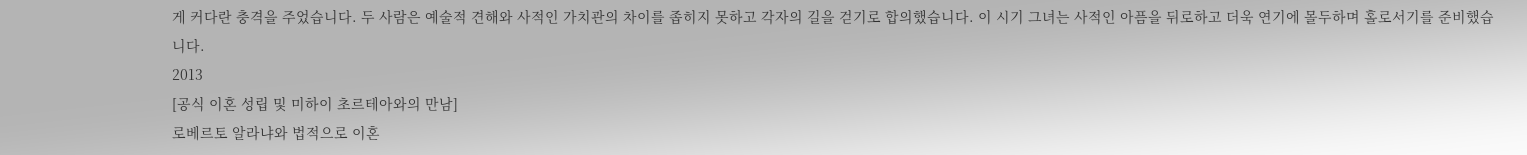게 커다란 충격을 주었습니다. 두 사람은 예술적 견해와 사적인 가치관의 차이를 좁히지 못하고 각자의 길을 걷기로 합의했습니다. 이 시기 그녀는 사적인 아픔을 뒤로하고 더욱 연기에 몰두하며 홀로서기를 준비했습니다.
2013
[공식 이혼 성립 및 미하이 초르테아와의 만남]
로베르토 알라냐와 법적으로 이혼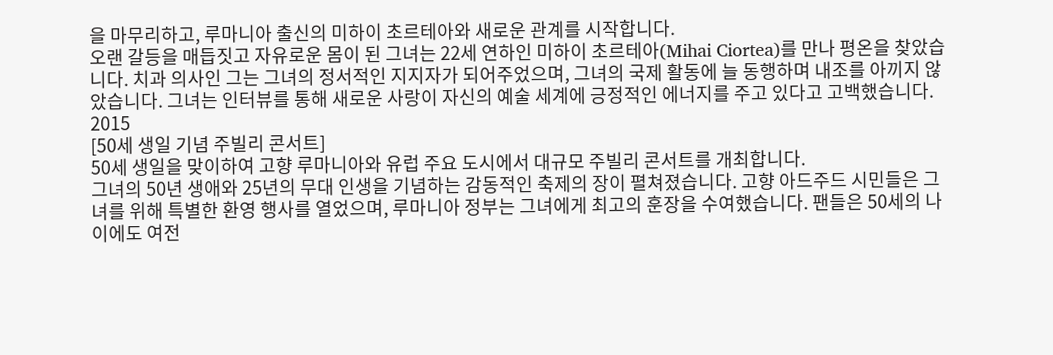을 마무리하고, 루마니아 출신의 미하이 초르테아와 새로운 관계를 시작합니다.
오랜 갈등을 매듭짓고 자유로운 몸이 된 그녀는 22세 연하인 미하이 초르테아(Mihai Ciortea)를 만나 평온을 찾았습니다. 치과 의사인 그는 그녀의 정서적인 지지자가 되어주었으며, 그녀의 국제 활동에 늘 동행하며 내조를 아끼지 않았습니다. 그녀는 인터뷰를 통해 새로운 사랑이 자신의 예술 세계에 긍정적인 에너지를 주고 있다고 고백했습니다.
2015
[50세 생일 기념 주빌리 콘서트]
50세 생일을 맞이하여 고향 루마니아와 유럽 주요 도시에서 대규모 주빌리 콘서트를 개최합니다.
그녀의 50년 생애와 25년의 무대 인생을 기념하는 감동적인 축제의 장이 펼쳐졌습니다. 고향 아드주드 시민들은 그녀를 위해 특별한 환영 행사를 열었으며, 루마니아 정부는 그녀에게 최고의 훈장을 수여했습니다. 팬들은 50세의 나이에도 여전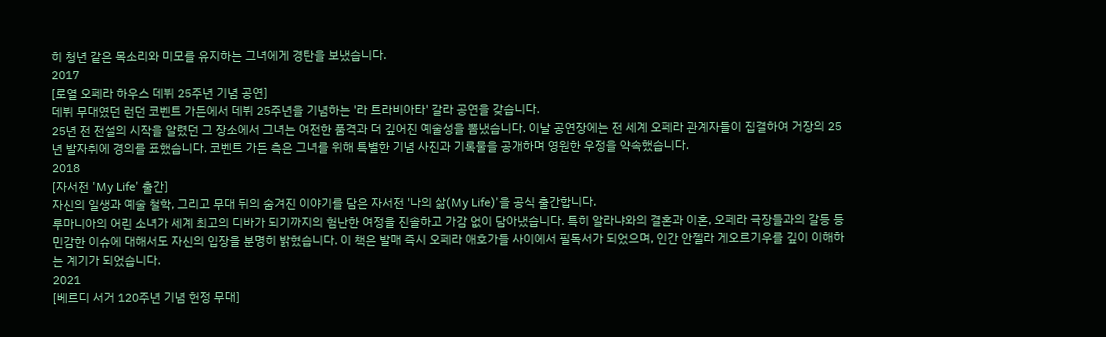히 청년 같은 목소리와 미모를 유지하는 그녀에게 경탄을 보냈습니다.
2017
[로열 오페라 하우스 데뷔 25주년 기념 공연]
데뷔 무대였던 런던 코벤트 가든에서 데뷔 25주년을 기념하는 '라 트라비아타' 갈라 공연을 갖습니다.
25년 전 전설의 시작을 알렸던 그 장소에서 그녀는 여전한 품격과 더 깊어진 예술성을 뽐냈습니다. 이날 공연장에는 전 세계 오페라 관계자들이 집결하여 거장의 25년 발자취에 경의를 표했습니다. 코벤트 가든 측은 그녀를 위해 특별한 기념 사진과 기록물을 공개하며 영원한 우정을 약속했습니다.
2018
[자서전 'My Life' 출간]
자신의 일생과 예술 철학, 그리고 무대 뒤의 숨겨진 이야기를 담은 자서전 '나의 삶(My Life)'을 공식 출간합니다.
루마니아의 어린 소녀가 세계 최고의 디바가 되기까지의 험난한 여정을 진솔하고 가감 없이 담아냈습니다. 특히 알라냐와의 결혼과 이혼, 오페라 극장들과의 갈등 등 민감한 이슈에 대해서도 자신의 입장을 분명히 밝혔습니다. 이 책은 발매 즉시 오페라 애호가들 사이에서 필독서가 되었으며, 인간 안젤라 게오르기우를 깊이 이해하는 계기가 되었습니다.
2021
[베르디 서거 120주년 기념 헌정 무대]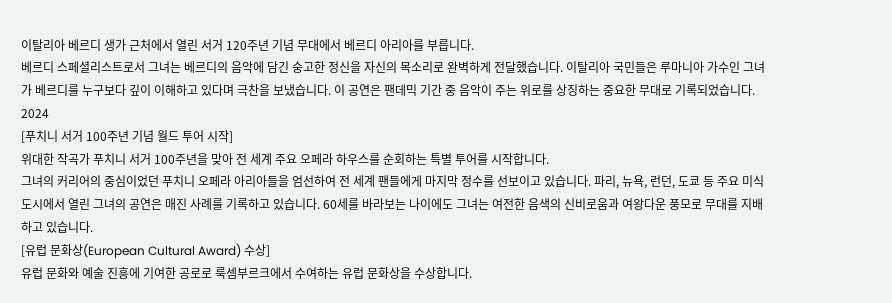이탈리아 베르디 생가 근처에서 열린 서거 120주년 기념 무대에서 베르디 아리아를 부릅니다.
베르디 스페셜리스트로서 그녀는 베르디의 음악에 담긴 숭고한 정신을 자신의 목소리로 완벽하게 전달했습니다. 이탈리아 국민들은 루마니아 가수인 그녀가 베르디를 누구보다 깊이 이해하고 있다며 극찬을 보냈습니다. 이 공연은 팬데믹 기간 중 음악이 주는 위로를 상징하는 중요한 무대로 기록되었습니다.
2024
[푸치니 서거 100주년 기념 월드 투어 시작]
위대한 작곡가 푸치니 서거 100주년을 맞아 전 세계 주요 오페라 하우스를 순회하는 특별 투어를 시작합니다.
그녀의 커리어의 중심이었던 푸치니 오페라 아리아들을 엄선하여 전 세계 팬들에게 마지막 정수를 선보이고 있습니다. 파리, 뉴욕, 런던, 도쿄 등 주요 미식 도시에서 열린 그녀의 공연은 매진 사례를 기록하고 있습니다. 60세를 바라보는 나이에도 그녀는 여전한 음색의 신비로움과 여왕다운 풍모로 무대를 지배하고 있습니다.
[유럽 문화상(European Cultural Award) 수상]
유럽 문화와 예술 진흥에 기여한 공로로 룩셈부르크에서 수여하는 유럽 문화상을 수상합니다.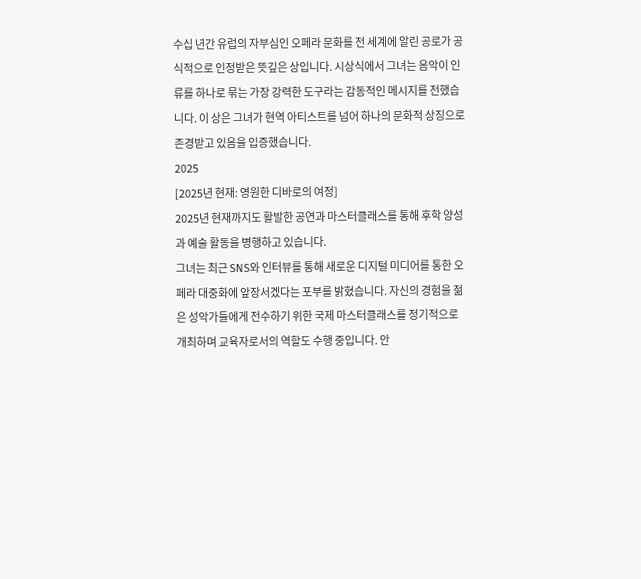수십 년간 유럽의 자부심인 오페라 문화를 전 세계에 알린 공로가 공식적으로 인정받은 뜻깊은 상입니다. 시상식에서 그녀는 음악이 인류를 하나로 묶는 가장 강력한 도구라는 감동적인 메시지를 전했습니다. 이 상은 그녀가 현역 아티스트를 넘어 하나의 문화적 상징으로 존경받고 있음을 입증했습니다.
2025
[2025년 현재: 영원한 디바로의 여정]
2025년 현재까지도 활발한 공연과 마스터클래스를 통해 후학 양성과 예술 활동을 병행하고 있습니다.
그녀는 최근 SNS와 인터뷰를 통해 새로운 디지털 미디어를 통한 오페라 대중화에 앞장서겠다는 포부를 밝혔습니다. 자신의 경험을 젊은 성악가들에게 전수하기 위한 국제 마스터클래스를 정기적으로 개최하며 교육자로서의 역할도 수행 중입니다. 안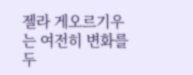젤라 게오르기우는 여전히 변화를 두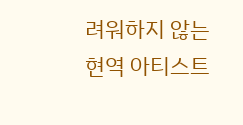려워하지 않는 현역 아티스트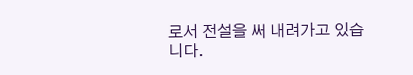로서 전설을 써 내려가고 있습니다.